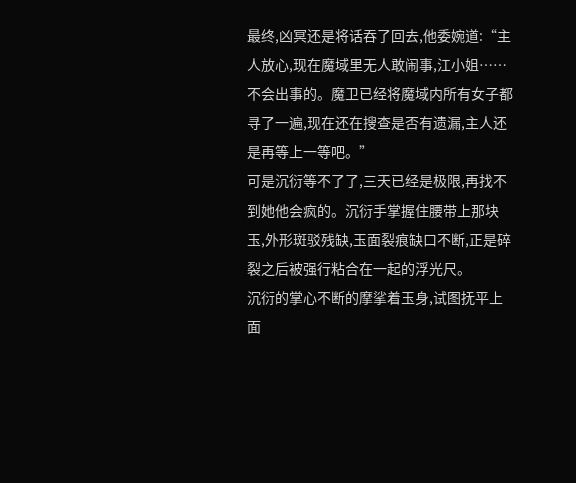最终,凶冥还是将话吞了回去,他委婉道:“主人放心,现在魔域里无人敢闹事,江小姐……不会出事的。魔卫已经将魔域内所有女子都寻了一遍,现在还在搜查是否有遗漏,主人还是再等上一等吧。”
可是沉衍等不了了,三天已经是极限,再找不到她他会疯的。沉衍手掌握住腰带上那块玉,外形斑驳残缺,玉面裂痕缺口不断,正是碎裂之后被强行粘合在一起的浮光尺。
沉衍的掌心不断的摩挲着玉身,试图抚平上面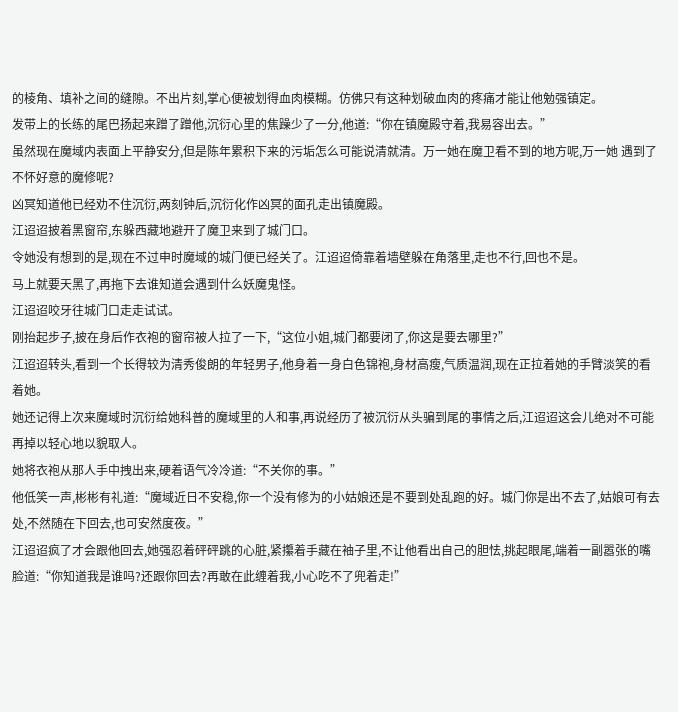的棱角、填补之间的缝隙。不出片刻,掌心便被划得血肉模糊。仿佛只有这种划破血肉的疼痛才能让他勉强镇定。
发带上的长练的尾巴扬起来蹭了蹭他,沉衍心里的焦躁少了一分,他道:“你在镇魔殿守着,我易容出去。”
虽然现在魔域内表面上平静安分,但是陈年累积下来的污垢怎么可能说清就清。万一她在魔卫看不到的地方呢,万一她 遇到了不怀好意的魔修呢?
凶冥知道他已经劝不住沉衍,两刻钟后,沉衍化作凶冥的面孔走出镇魔殿。
江迢迢披着黑窗帘,东躲西藏地避开了魔卫来到了城门口。
令她没有想到的是,现在不过申时魔域的城门便已经关了。江迢迢倚靠着墙壁躲在角落里,走也不行,回也不是。
马上就要天黑了,再拖下去谁知道会遇到什么妖魔鬼怪。
江迢迢咬牙往城门口走走试试。
刚抬起步子,披在身后作衣袍的窗帘被人拉了一下,“这位小姐,城门都要闭了,你这是要去哪里?”
江迢迢转头,看到一个长得较为清秀俊朗的年轻男子,他身着一身白色锦袍,身材高瘦,气质温润,现在正拉着她的手臂淡笑的看着她。
她还记得上次来魔域时沉衍给她科普的魔域里的人和事,再说经历了被沉衍从头骗到尾的事情之后,江迢迢这会儿绝对不可能再掉以轻心地以貌取人。
她将衣袍从那人手中拽出来,硬着语气冷冷道:“不关你的事。”
他低笑一声,彬彬有礼道:“魔域近日不安稳,你一个没有修为的小姑娘还是不要到处乱跑的好。城门你是出不去了,姑娘可有去处,不然随在下回去,也可安然度夜。”
江迢迢疯了才会跟他回去,她强忍着砰砰跳的心脏,紧攥着手藏在袖子里,不让他看出自己的胆怯,挑起眼尾,端着一副嚣张的嘴脸道:“你知道我是谁吗?还跟你回去?再敢在此缠着我,小心吃不了兜着走!”